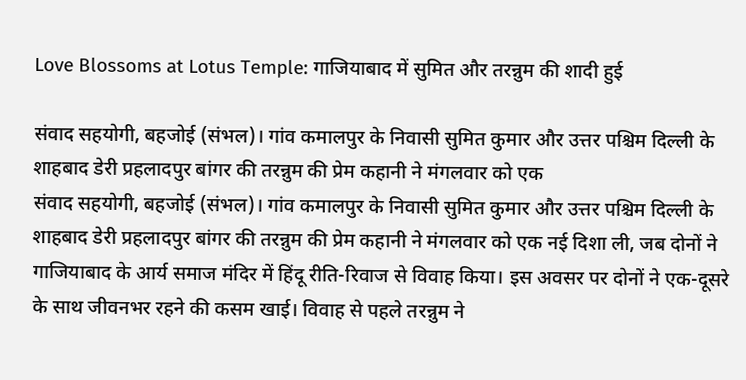Love Blossoms at Lotus Temple: गाजियाबाद में सुमित और तरन्नुम की शादी हुई

संवाद सहयोगी, बहजोई (संभल)। गांव कमालपुर के निवासी सुमित कुमार और उत्तर पश्चिम दिल्ली के शाहबाद डेरी प्रहलादपुर बांगर की तरन्नुम की प्रेम कहानी ने मंगलवार को एक
संवाद सहयोगी, बहजोई (संभल)। गांव कमालपुर के निवासी सुमित कुमार और उत्तर पश्चिम दिल्ली के शाहबाद डेरी प्रहलादपुर बांगर की तरन्नुम की प्रेम कहानी ने मंगलवार को एक नई दिशा ली, जब दोनों ने गाजियाबाद के आर्य समाज मंदिर में हिंदू रीति-रिवाज से विवाह किया। इस अवसर पर दोनों ने एक-दूसरे के साथ जीवनभर रहने की कसम खाई। विवाह से पहले तरन्नुम ने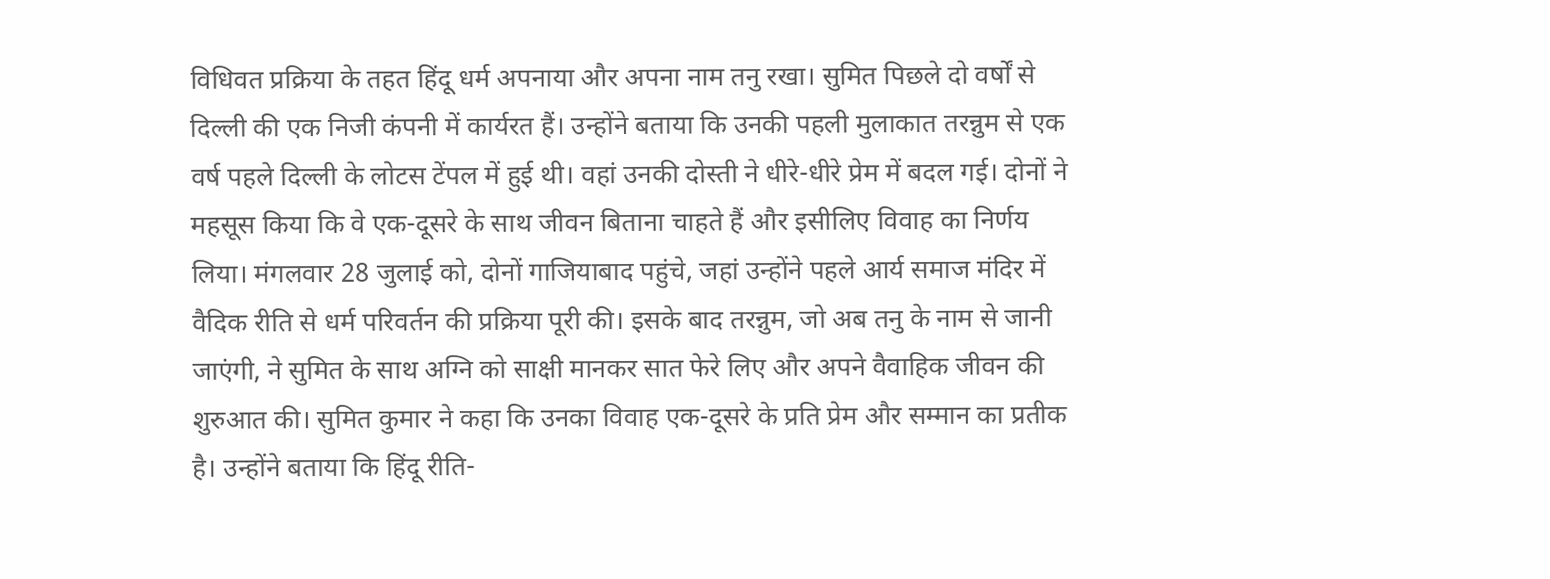विधिवत प्रक्रिया के तहत हिंदू धर्म अपनाया और अपना नाम तनु रखा। सुमित पिछले दो वर्षों से दिल्ली की एक निजी कंपनी में कार्यरत हैं। उन्होंने बताया कि उनकी पहली मुलाकात तरन्नुम से एक वर्ष पहले दिल्ली के लोटस टेंपल में हुई थी। वहां उनकी दोस्ती ने धीरे-धीरे प्रेम में बदल गई। दोनों ने महसूस किया कि वे एक-दूसरे के साथ जीवन बिताना चाहते हैं और इसीलिए विवाह का निर्णय लिया। मंगलवार 28 जुलाई को, दोनों गाजियाबाद पहुंचे, जहां उन्होंने पहले आर्य समाज मंदिर में वैदिक रीति से धर्म परिवर्तन की प्रक्रिया पूरी की। इसके बाद तरन्नुम, जो अब तनु के नाम से जानी जाएंगी, ने सुमित के साथ अग्नि को साक्षी मानकर सात फेरे लिए और अपने वैवाहिक जीवन की शुरुआत की। सुमित कुमार ने कहा कि उनका विवाह एक-दूसरे के प्रति प्रेम और सम्मान का प्रतीक है। उन्होंने बताया कि हिंदू रीति-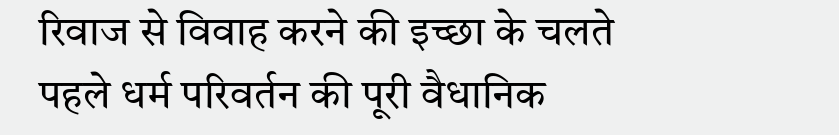रिवाज से विवाह करने की इच्छा के चलते पहले धर्म परिवर्तन की पूरी वैधानिक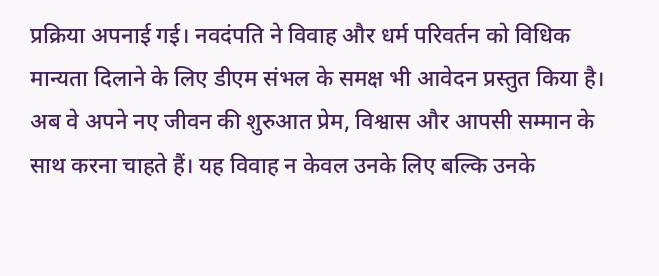प्रक्रिया अपनाई गई। नवदंपति ने विवाह और धर्म परिवर्तन को विधिक मान्यता दिलाने के लिए डीएम संभल के समक्ष भी आवेदन प्रस्तुत किया है। अब वे अपने नए जीवन की शुरुआत प्रेम, विश्वास और आपसी सम्मान के साथ करना चाहते हैं। यह विवाह न केवल उनके लिए बल्कि उनके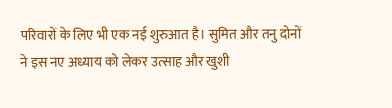परिवारों के लिए भी एक नई शुरुआत है। सुमित और तनु दोनों ने इस नए अध्याय को लेकर उत्साह और खुशी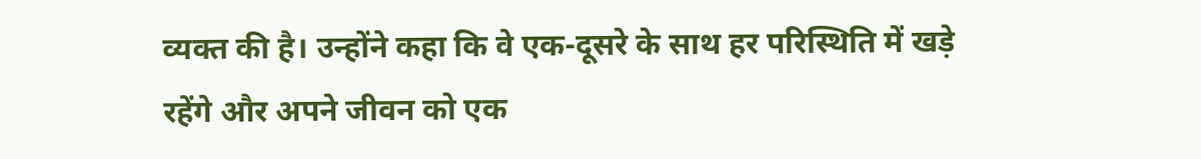व्यक्त की है। उन्होंने कहा कि वे एक-दूसरे के साथ हर परिस्थिति में खड़े रहेंगे और अपने जीवन को एक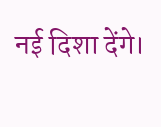नई दिशा देंगे।